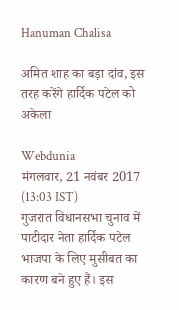Hanuman Chalisa

अमित शाह का बड़ा दांव, इस तरह करेंगे हार्दिक पटेल को अकेला

Webdunia
मंगलवार, 21 नवंबर 2017 (13:03 IST)
गुजरात विधानसभा चुनाव में पाटीदार नेता हार्दिक पटेल भाजपा के लिए मुसीबत का कारण बने हुए हैं। इस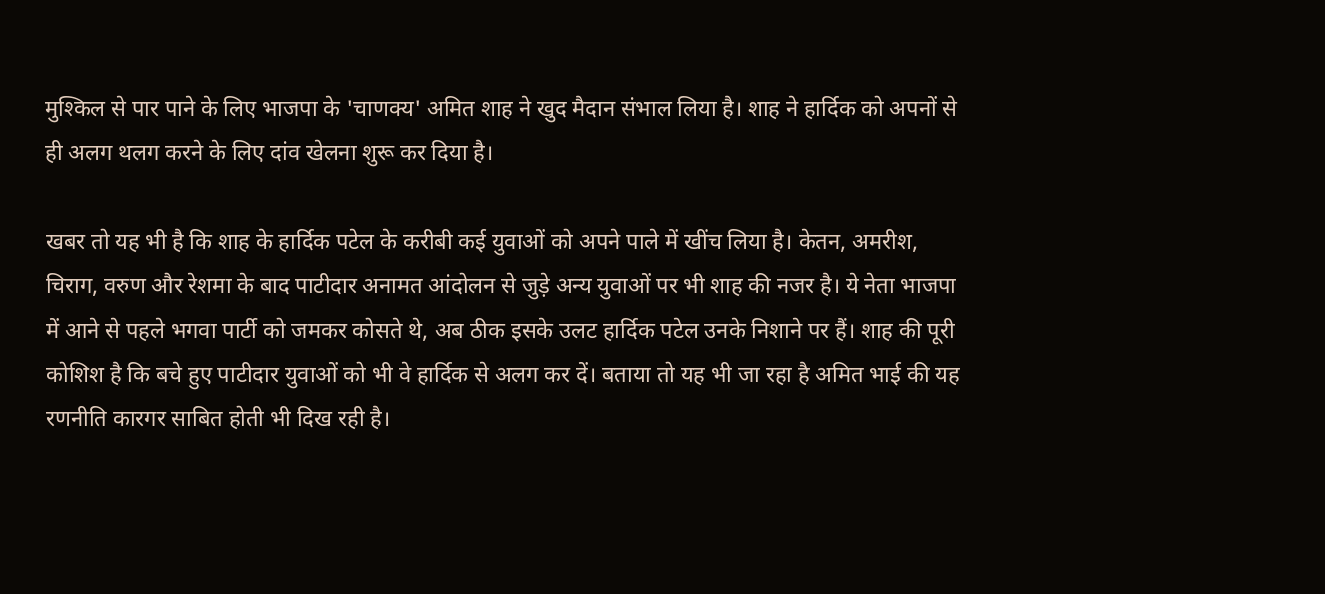मुश्किल से पार पाने के लिए भाजपा के 'चाणक्य' अमित शाह ने खुद मैदान संभाल लिया है। शाह ने हार्दिक को अपनों से ही अलग थलग करने के लिए दांव खेलना शुरू कर दिया है।

खबर तो यह भी है कि शाह के हार्दिक पटेल के करीबी कई युवाओं को अपने पाले में खींच लिया है। केतन, अमरीश, चिराग, वरुण और रेशमा के बाद पाटीदार अनामत आंदोलन से जुड़े अन्य युवाओं पर भी शाह की नजर है। ये नेता भाजपा में आने से पहले भगवा पार्टी को जमकर कोसते थे, अब ठीक इसके उलट हार्दिक पटेल उनके निशाने पर हैं। शाह की पूरी कोशिश है कि बचे हुए पाटीदार युवाओं को भी वे हार्दिक से अलग कर दें। बताया तो यह भी जा रहा है अमित भाई की यह रणनीति कारगर साबित होती भी दिख रही है।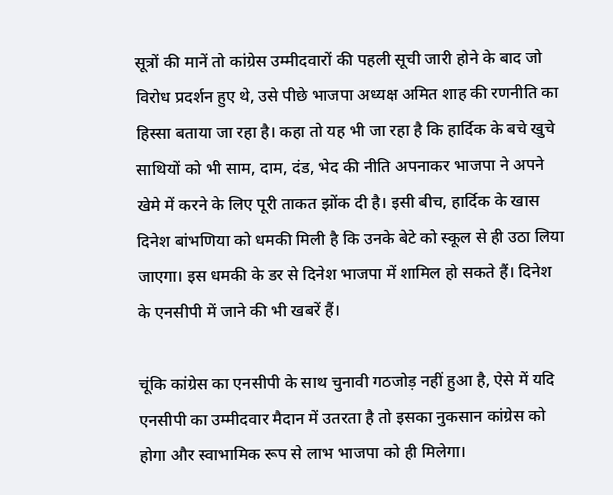सूत्रों की मानें तो कांग्रेस उम्मीदवारों की पहली सूची जारी होने के बाद जो विरोध प्रदर्शन हुए थे, उसे पीछे भाजपा अध्यक्ष अमित शाह की रणनीति का हिस्सा बताया जा रहा है। कहा तो यह भी जा रहा है कि हार्दिक के बचे खुचे साथियों को भी साम, दाम, दंड, भेद की नीति अपनाकर भाजपा ने अपने खेमे में करने के लिए पूरी ताकत झोंक दी है। इसी बीच, हार्दिक के खास दिनेश बांभणिया को धमकी मिली है कि उनके बेटे को स्कूल से ही उठा लिया जाएगा। इस धमकी के डर से दिनेश भाजपा में शामिल हो सकते हैं। दिनेश के एनसीपी में जाने की भी खबरें हैं।

चूंकि कांग्रेस का एनसीपी के साथ चुनावी गठजोड़ नहीं हुआ है, ऐसे में यदि एनसीपी का उम्मीदवार मैदान में उतरता है तो इसका नुकसान कांग्रेस को होगा और स्वाभामिक रूप से लाभ भाजपा को ‍ही मिलेगा।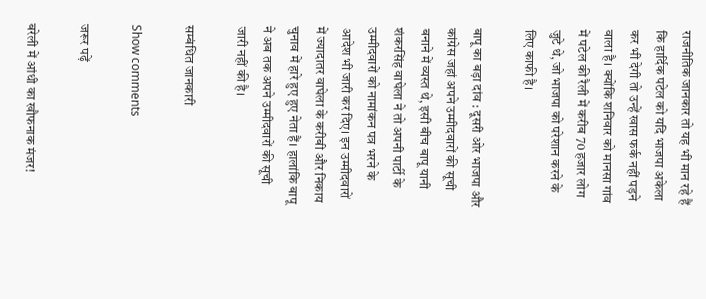राजनीतिक जानकार तो यह भी मान रहे हैं कि हार्दिक पटेल को यदि भाजपा अकेला कर भी देगी तो उन्हें खास फर्क नहीं पड़ने वाला है। क्योंकि शनिवार को मानसा गांव में पटेल की रैली में करीब 70 हजार लोग जुटे थे, जो भाजपा को परेशान करने के लिए काफी है।

बापू का बड़ा दांव : दूसरी ओर भाजपा और कांग्रेस जहां अपने उम्मीदवारों की सूची बनाने में व्यस्त थे, इसी बीच बापू यानी शंकरसिंह वाघेला ने तो अपनी पार्टी के उम्मीदवारों को नामांकन पत्र भरने के आदेश भी जारी कर दिए। इन उम्मीदवारों में ज्यादातर वाघेला के करीबी और निकाय चुनाव में हारे हुए हुए नेता हैं। हालांकि बापू ने अब तक अपने उम्मीदवारों की सूची जारी नहीं की है।

सम्बंधित जानकारी

Show comments

जरूर पढ़ें

बरेली में आंधी का खौफनाक मंजर!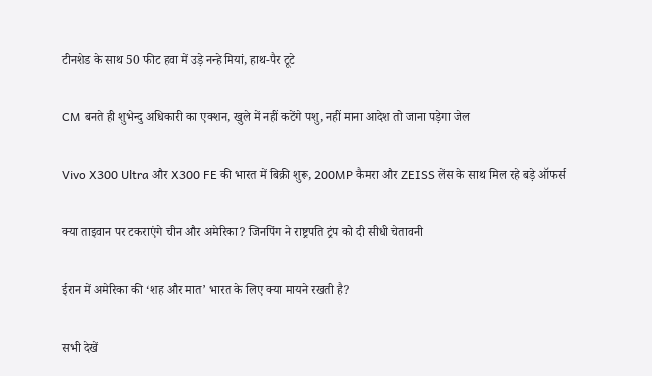टीनशेड के साथ 50 फीट हवा में उड़े नन्हे मियां, हाथ-पैर टूटे

CM बनते ही शुभेन्दु अधिकारी का एक्शन, खुले में नहीं कटेंगे पशु, नहीं माना आदेश तो जाना पड़ेगा जेल

Vivo X300 Ultra और X300 FE की भारत में बिक्री शुरू, 200MP कैमरा और ZEISS लेंस के साथ मिल रहे बड़े ऑफर्स

क्या ताइवान पर टकराएंगे चीन और अमेरिका? जिनपिंग ने राष्ट्रपति ट्रंप को दी सीधी चेतावनी

ईरान में अमेरिका की ‘शह और मात’ भारत के लिए क्या मायने रखती है?

सभी देखें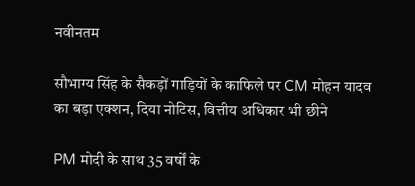नवीनतम

सौभाग्य सिंह के सैकड़ों गाड़ियों के काफिले पर CM मोहन यादव का बड़ा एक्शन, दिया नोटिस, वित्तीय अधिकार भी छीने

PM मोदी के साथ 35 वर्षों के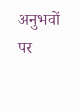अनुभवों पर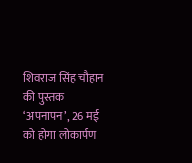शिवराज सिंह चौहान की पुस्तक ‘अपनापन’, 26 मई को होगा लोकार्पण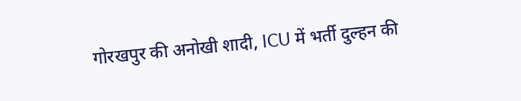गोरखपुर की अनोखी शादी, ICU में भर्ती दुल्हन की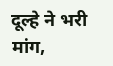दूल्हे ने भरी मांग,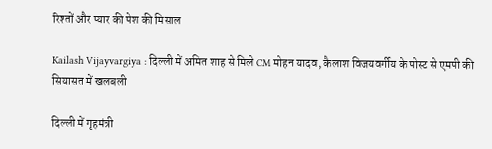रिश्तों और प्यार की पेश की मिसाल

Kailash Vijayvargiya : दिल्ली में अमित शाह से मिले CM मोहन यादव, कैलाश विजयवर्गीय के पोस्ट से एमपी की सियासत में खलबली

दिल्ली में गृहमंत्री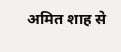अमित शाह से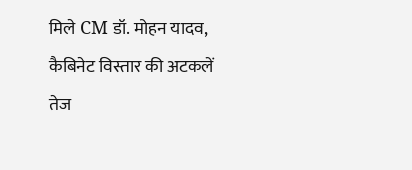मिले CM डॉ. मोहन यादव, कैबिनेट विस्तार की अटकलें तेज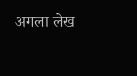अगला लेख